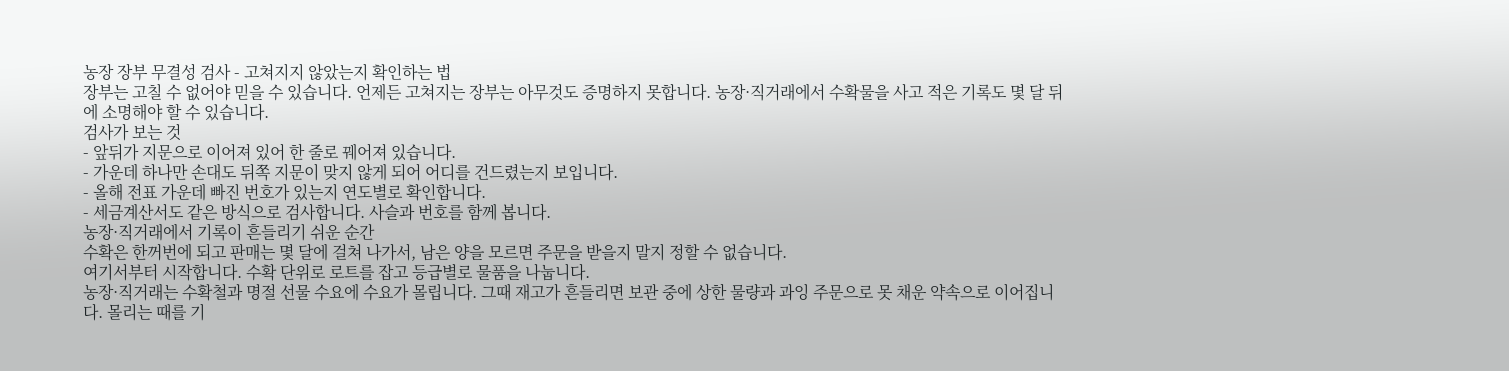농장 장부 무결성 검사 - 고쳐지지 않았는지 확인하는 법
장부는 고칠 수 없어야 믿을 수 있습니다. 언제든 고쳐지는 장부는 아무것도 증명하지 못합니다. 농장·직거래에서 수확물을 사고 적은 기록도 몇 달 뒤에 소명해야 할 수 있습니다.
검사가 보는 것
- 앞뒤가 지문으로 이어져 있어 한 줄로 꿰어져 있습니다.
- 가운데 하나만 손대도 뒤쪽 지문이 맞지 않게 되어 어디를 건드렸는지 보입니다.
- 올해 전표 가운데 빠진 번호가 있는지 연도별로 확인합니다.
- 세금계산서도 같은 방식으로 검사합니다. 사슬과 번호를 함께 봅니다.
농장·직거래에서 기록이 흔들리기 쉬운 순간
수확은 한꺼번에 되고 판매는 몇 달에 걸쳐 나가서, 남은 양을 모르면 주문을 받을지 말지 정할 수 없습니다.
여기서부터 시작합니다. 수확 단위로 로트를 잡고 등급별로 물품을 나눕니다.
농장·직거래는 수확철과 명절 선물 수요에 수요가 몰립니다. 그때 재고가 흔들리면 보관 중에 상한 물량과 과잉 주문으로 못 채운 약속으로 이어집니다. 몰리는 때를 기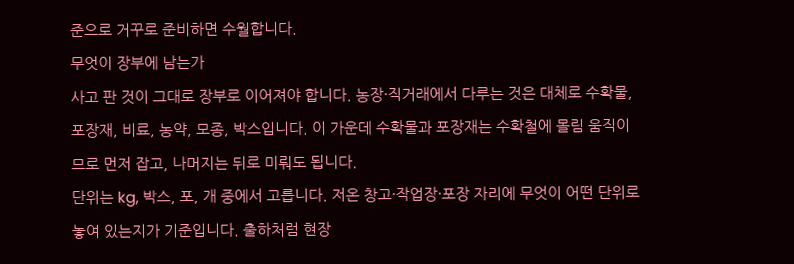준으로 거꾸로 준비하면 수월합니다.
무엇이 장부에 남는가
사고 판 것이 그대로 장부로 이어져야 합니다. 농장·직거래에서 다루는 것은 대체로 수확물, 포장재, 비료, 농약, 모종, 박스입니다. 이 가운데 수확물과 포장재는 수확철에 몰림 움직이므로 먼저 잡고, 나머지는 뒤로 미뤄도 됩니다.
단위는 kg, 박스, 포, 개 중에서 고릅니다. 저온 창고·작업장·포장 자리에 무엇이 어떤 단위로 놓여 있는지가 기준입니다. 출하처럼 현장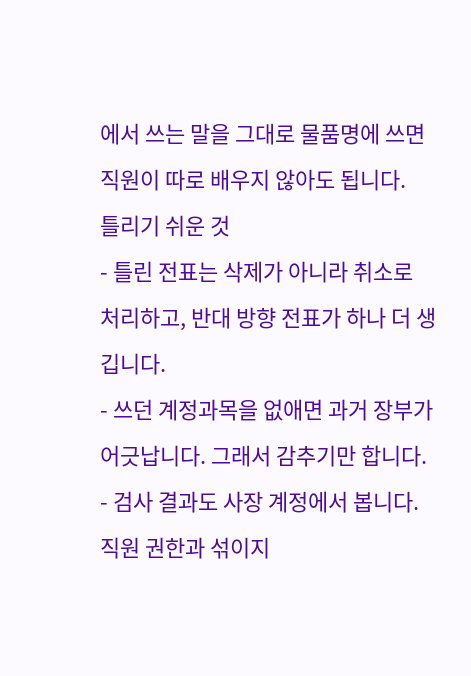에서 쓰는 말을 그대로 물품명에 쓰면 직원이 따로 배우지 않아도 됩니다.
틀리기 쉬운 것
- 틀린 전표는 삭제가 아니라 취소로 처리하고, 반대 방향 전표가 하나 더 생깁니다.
- 쓰던 계정과목을 없애면 과거 장부가 어긋납니다. 그래서 감추기만 합니다.
- 검사 결과도 사장 계정에서 봅니다. 직원 권한과 섞이지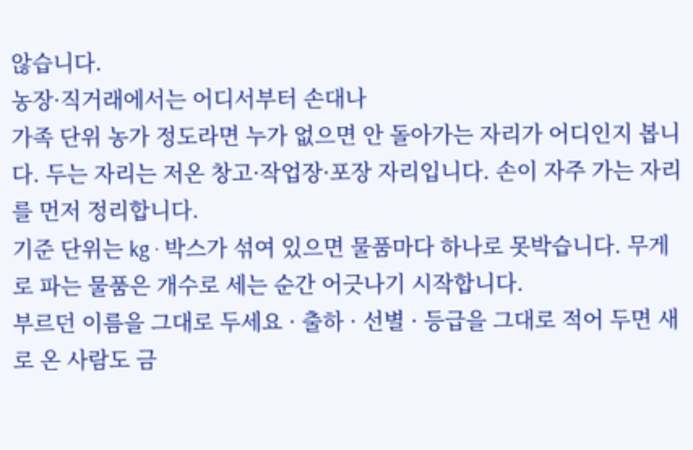않습니다.
농장·직거래에서는 어디서부터 손대나
가족 단위 농가 정도라면 누가 없으면 안 돌아가는 자리가 어디인지 봅니다. 두는 자리는 저온 창고·작업장·포장 자리입니다. 손이 자주 가는 자리를 먼저 정리합니다.
기준 단위는 kg · 박스가 섞여 있으면 물품마다 하나로 못박습니다. 무게로 파는 물품은 개수로 세는 순간 어긋나기 시작합니다.
부르던 이름을 그대로 두세요 · 출하 · 선별 · 등급을 그대로 적어 두면 새로 온 사람도 금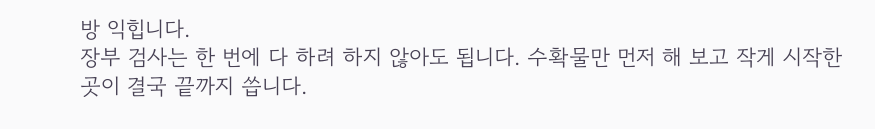방 익힙니다.
장부 검사는 한 번에 다 하려 하지 않아도 됩니다. 수확물만 먼저 해 보고 작게 시작한 곳이 결국 끝까지 씁니다.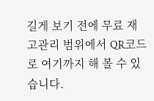길게 보기 전에 무료 재고관리 범위에서 QR코드로 여기까지 해 볼 수 있습니다.